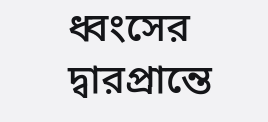ধ্বংসের দ্বারপ্রান্তে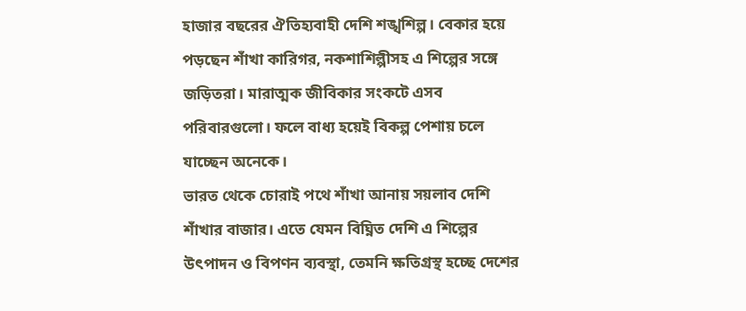হাজার বছরের ঐতিহ্যবাহী দেশি শঙ্খশিল্প। বেকার হয়ে পড়ছেন শাঁখা কারিগর, নকশাশিল্পীসহ এ শিল্পের সঙ্গে জড়িতরা। মারাত্মক জীবিকার সংকটে এসব পরিবারগুলো। ফলে বাধ্য হয়েই বিকল্প পেশায় চলে যাচ্ছেন অনেকে।
ভারত থেকে চোরাই পথে শাঁখা আনায় সয়লাব দেশি শাঁখার বাজার। এতে যেমন বিঘ্নিত দেশি এ শিল্পের উৎপাদন ও বিপণন ব্যবস্থা, তেমনি ক্ষতিগ্রস্থ হচ্ছে দেশের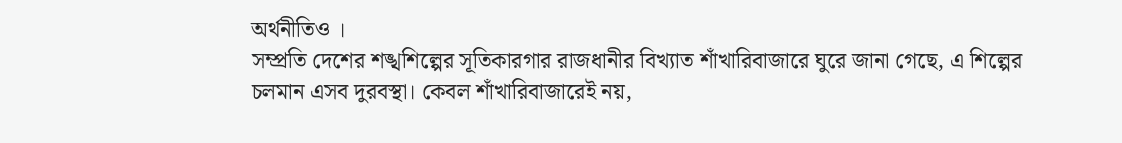অর্থনীতিও ।
সম্প্রতি দেশের শঙ্খশিল্পের সূতিকারগার রাজধানীর বিখ্যাত শাঁখারিবাজারে ঘুরে জানা গেছে, এ শিল্পের চলমান এসব দুরবস্থা। কেবল শাঁখারিবাজারেই নয়,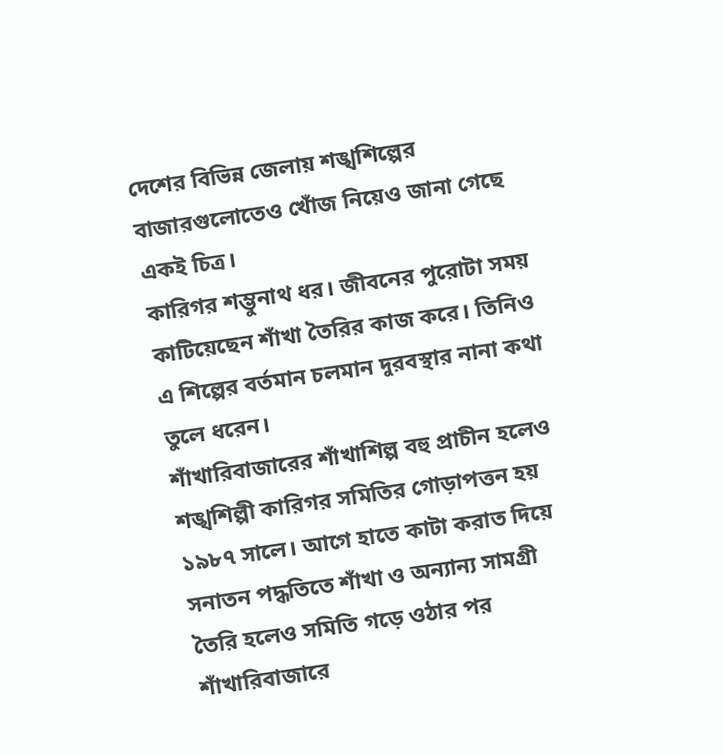দেশের বিভিন্ন জেলায় শঙ্খশিল্পের বাজারগুলোতেও খোঁজ নিয়েও জানা গেছে একই চিত্র।
কারিগর শম্ভুনাথ ধর। জীবনের পুরোটা সময় কাটিয়েছেন শাঁখা তৈরির কাজ করে। তিনিও এ শিল্পের বর্তমান চলমান দুরবস্থার নানা কথা তুলে ধরেন।
শাঁখারিবাজারের শাঁখাশিল্প বহু প্রাচীন হলেও শঙ্খশিল্পী কারিগর সমিতির গোড়াপত্তন হয় ১৯৮৭ সালে। আগে হাতে কাটা করাত দিয়ে সনাতন পদ্ধতিতে শাঁখা ও অন্যান্য সামগ্রী তৈরি হলেও সমিতি গড়ে ওঠার পর শাঁখারিবাজারে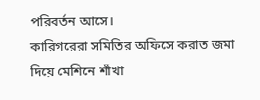পরিবর্তন আসে।
কারিগরেরা সমিতির অফিসে করাত জমা দিয়ে মেশিনে শাঁখা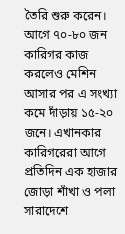তৈরি শুরু করেন। আগে ৭০-৮০ জন কারিগর কাজ করলেও মেশিন আসার পর এ সংখ্যা কমে দাঁড়ায় ১৫-২০ জনে। এখানকার কারিগরেরা আগে প্রতিদিন এক হাজার জোড়া শাঁখা ও পলা সারাদেশে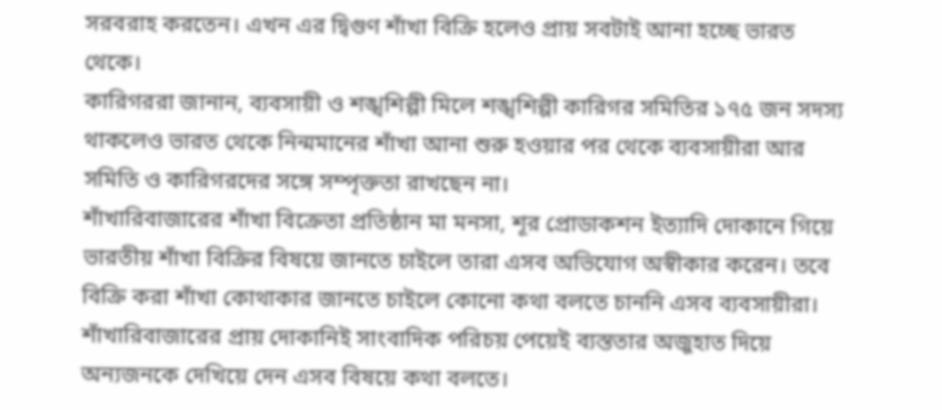সরবরাহ করতেন। এখন এর দ্বিগুণ শাঁখা বিক্রি হলেও প্রায় সবটাই আনা হচ্ছে ভারত থেকে।
কারিগররা জানান, ব্যবসায়ী ও শঙ্খশিল্পী মিলে শঙ্খশিল্পী কারিগর সমিতির ১৭৫ জন সদস্য থাকলেও ভারত থেকে নিন্মমানের শাঁখা আনা শুরু হওয়ার পর থেকে ব্যবসায়ীরা আর সমিতি ও কারিগরদের সঙ্গে সম্পৃক্ততা রাখছেন না।
শাঁখারিবাজারের শাঁখা বিক্রেতা প্রতিষ্ঠান মা মনসা, শূর প্রোডাকশন ইত্যাদি দোকানে গিয়ে ভারতীয় শাঁখা বিক্রির বিষয়ে জানতে চাইলে তারা এসব অভিযোগ অস্বীকার করেন। তবে বিক্রি করা শাঁখা কোথাকার জানতে চাইলে কোনো কথা বলতে চাননি এসব ব্যবসায়ীরা।
শাঁখারিবাজারের প্রায় দোকানিই সাংবাদিক পরিচয় পেয়েই ব্যস্ততার অজুহাত দিয়ে অন্যজনকে দেখিয়ে দেন এসব বিষয়ে কথা বলতে।